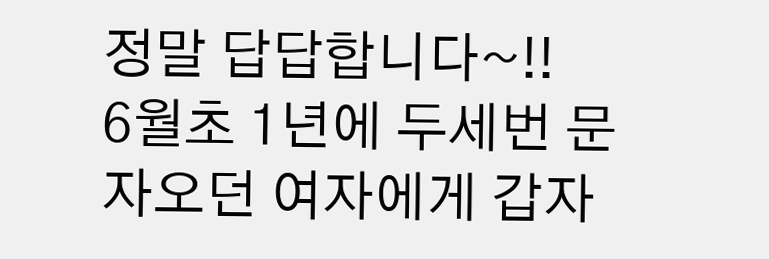정말 답답합니다~!!
6월초 1년에 두세번 문자오던 여자에게 갑자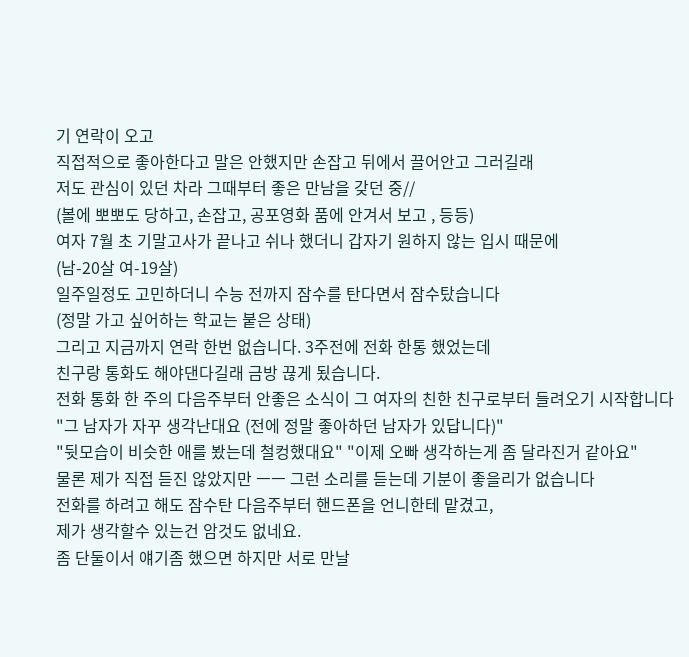기 연락이 오고
직접적으로 좋아한다고 말은 안했지만 손잡고 뒤에서 끌어안고 그러길래
저도 관심이 있던 차라 그때부터 좋은 만남을 갖던 중//
(볼에 뽀뽀도 당하고, 손잡고, 공포영화 품에 안겨서 보고 , 등등)
여자 7월 초 기말고사가 끝나고 쉬나 했더니 갑자기 원하지 않는 입시 때문에
(남-20살 여-19살)
일주일정도 고민하더니 수능 전까지 잠수를 탄다면서 잠수탔습니다
(정말 가고 싶어하는 학교는 붙은 상태)
그리고 지금까지 연락 한번 없습니다. 3주전에 전화 한통 했었는데
친구랑 통화도 해야댄다길래 금방 끊게 됬습니다.
전화 통화 한 주의 다음주부터 안좋은 소식이 그 여자의 친한 친구로부터 들려오기 시작합니다
"그 남자가 자꾸 생각난대요 (전에 정말 좋아하던 남자가 있답니다)"
"뒷모습이 비슷한 애를 봤는데 철컹했대요" "이제 오빠 생각하는게 좀 달라진거 같아요"
물론 제가 직접 듣진 않았지만 ㅡㅡ 그런 소리를 듣는데 기분이 좋을리가 없습니다
전화를 하려고 해도 잠수탄 다음주부터 핸드폰을 언니한테 맡겼고,
제가 생각할수 있는건 암것도 없네요.
좀 단둘이서 얘기좀 했으면 하지만 서로 만날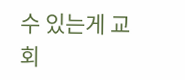수 있는게 교회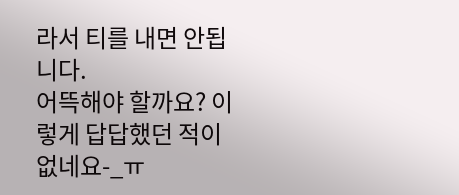라서 티를 내면 안됩니다.
어뜩해야 할까요? 이렇게 답답했던 적이 없네요-_ㅠ